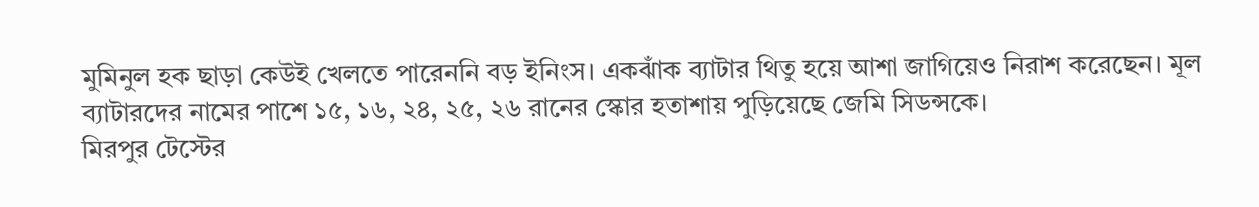মুমিনুল হক ছাড়া কেউই খেলতে পারেননি বড় ইনিংস। একঝাঁক ব্যাটার থিতু হয়ে আশা জাগিয়েও নিরাশ করেছেন। মূল ব্যাটারদের নামের পাশে ১৫, ১৬, ২৪, ২৫, ২৬ রানের স্কোর হতাশায় পুড়িয়েছে জেমি সিডন্সকে।
মিরপুর টেস্টের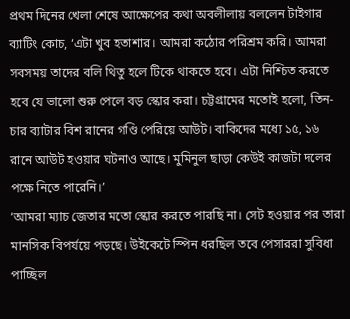প্রথম দিনের খেলা শেষে আক্ষেপের কথা অবলীলায় বললেন টাইগার ব্যাটিং কোচ, ‘এটা খুব হতাশার। আমরা কঠোর পরিশ্রম করি। আমরা সবসময় তাদের বলি থিতু হলে টিকে থাকতে হবে। এটা নিশ্চিত করতে হবে যে ভালো শুরু পেলে বড় স্কোর করা। চট্টগ্রামের মতোই হলো, তিন-চার ব্যাটার বিশ রানের গণ্ডি পেরিয়ে আউট। বাকিদের মধ্যে ১৫, ১৬ রানে আউট হওয়ার ঘটনাও আছে। মুমিনুল ছাড়া কেউই কাজটা দলের পক্ষে নিতে পারেনি।’
‘আমরা ম্যাচ জেতার মতো স্কোর করতে পারছি না। সেট হওয়ার পর তারা মানসিক বিপর্যয়ে পড়ছে। উইকেটে স্পিন ধরছিল তবে পেসাররা সুবিধা পাচ্ছিল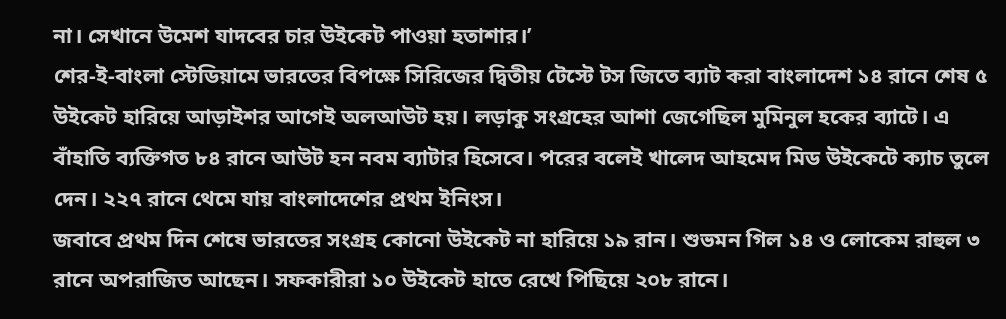না। সেখানে উমেশ যাদবের চার উইকেট পাওয়া হতাশার।’
শের-ই-বাংলা স্টেডিয়ামে ভারতের বিপক্ষে সিরিজের দ্বিতীয় টেস্টে টস জিতে ব্যাট করা বাংলাদেশ ১৪ রানে শেষ ৫ উইকেট হারিয়ে আড়াইশর আগেই অলআউট হয়। লড়াকু সংগ্রহের আশা জেগেছিল মুমিনুল হকের ব্যাটে। এ বাঁহাতি ব্যক্তিগত ৮৪ রানে আউট হন নবম ব্যাটার হিসেবে। পরের বলেই খালেদ আহমেদ মিড উইকেটে ক্যাচ তুলে দেন। ২২৭ রানে থেমে যায় বাংলাদেশের প্রথম ইনিংস।
জবাবে প্রথম দিন শেষে ভারতের সংগ্রহ কোনো উইকেট না হারিয়ে ১৯ রান। শুভমন গিল ১৪ ও লোকেম রাহুল ৩ রানে অপরাজিত আছেন। সফকারীরা ১০ উইকেট হাতে রেখে পিছিয়ে ২০৮ রানে।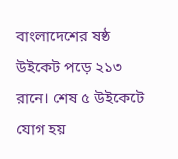বাংলাদেশের ষষ্ঠ উইকেট পড়ে ২১৩ রানে। শেষ ৫ উইকেটে যোগ হয়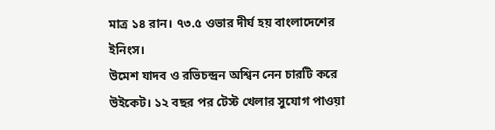মাত্র ১৪ রান। ৭৩.৫ ওভার দীর্ঘ হয় বাংলাদেশের ইনিংস।
উমেশ যাদব ও রভিচন্দ্রন অশ্বিন নেন চারটি করে উইকেট। ১২ বছর পর টেস্ট খেলার সুযোগ পাওয়া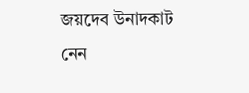জয়দেব উনাদকাট নেন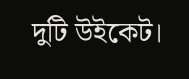দুটি উইকেট।